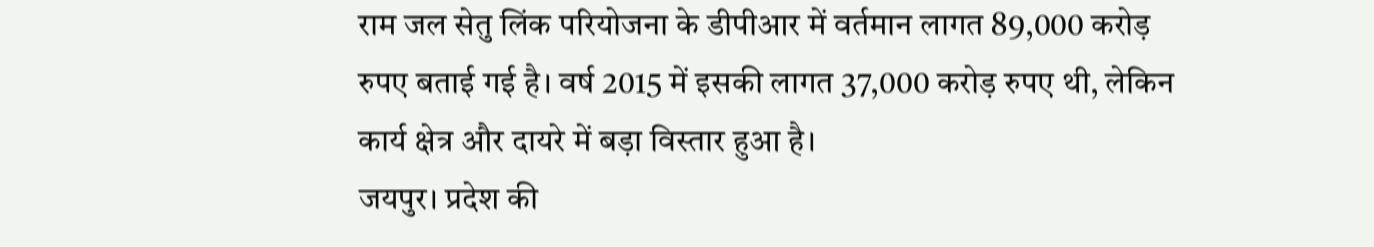राम जल सेतु लिंक परियोजना के डीपीआर में वर्तमान लागत 89,000 करोड़ रुपए बताई गई है। वर्ष 2015 में इसकी लागत 37,000 करोड़ रुपए थी, लेकिन कार्य क्षेत्र और दायरे में बड़ा विस्तार हुआ है।
जयपुर। प्रदेश की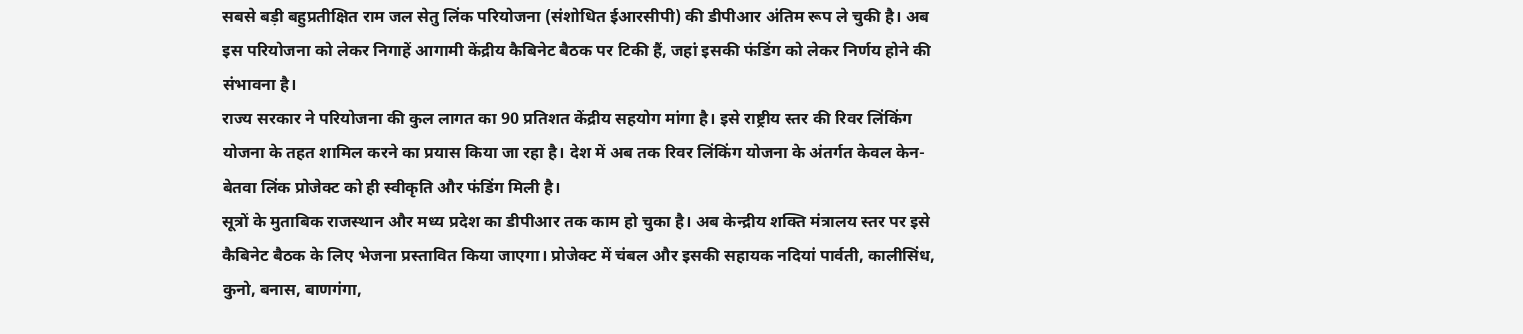सबसे बड़ी बहुप्रतीक्षित राम जल सेतु लिंक परियोजना (संशोधित ईआरसीपी) की डीपीआर अंतिम रूप ले चुकी है। अब इस परियोजना को लेकर निगाहें आगामी केंद्रीय कैबिनेट बैठक पर टिकी हैं, जहां इसकी फंडिंग को लेकर निर्णय होने की संभावना है।
राज्य सरकार ने परियोजना की कुल लागत का 90 प्रतिशत केंद्रीय सहयोग मांगा है। इसे राष्ट्रीय स्तर की रिवर लिंकिंग योजना के तहत शामिल करने का प्रयास किया जा रहा है। देश में अब तक रिवर लिंकिंग योजना के अंतर्गत केवल केन-बेतवा लिंक प्रोजेक्ट को ही स्वीकृति और फंडिंग मिली है।
सूत्रों के मुताबिक राजस्थान और मध्य प्रदेश का डीपीआर तक काम हो चुका है। अब केन्द्रीय शक्ति मंत्रालय स्तर पर इसे कैबिनेट बैठक के लिए भेजना प्रस्तावित किया जाएगा। प्रोजेक्ट में चंबल और इसकी सहायक नदियां पार्वती, कालीसिंध, कुनो, बनास, बाणगंगा,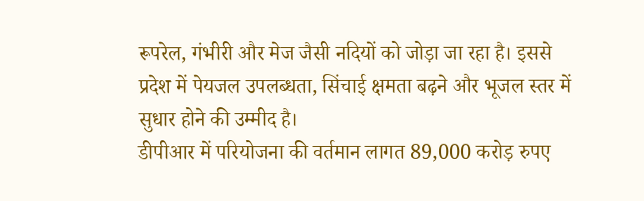रूपरेल, गंभीरी और मेज जैसी नदियों को जोड़ा जा रहा है। इससे प्रदेश में पेयजल उपलब्धता, सिंचाई क्षमता बढ़ने और भूजल स्तर में सुधार होने की उम्मीद है।
डीपीआर में परियोजना की वर्तमान लागत 89,000 करोड़ रुपए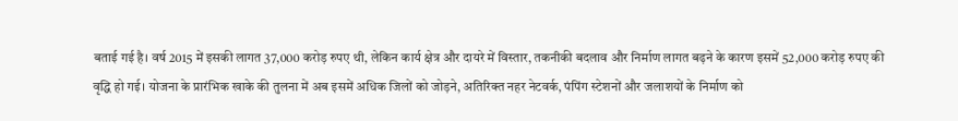बताई गई है। वर्ष 2015 में इसकी लागत 37,000 करोड़ रुपए थी, लेकिन कार्य क्षेत्र और दायरे में विस्तार, तकनीकी बदलाव और निर्माण लागत बढ़ने के कारण इसमें 52,000 करोड़ रुपए की वृद्धि हो गई। योजना के प्रारंभिक खाके की तुलना में अब इसमें अधिक जिलों को जोड़ने, अतिरिक्त नहर नेटवर्क, पंपिंग स्टेशनों और जलाशयों के निर्माण को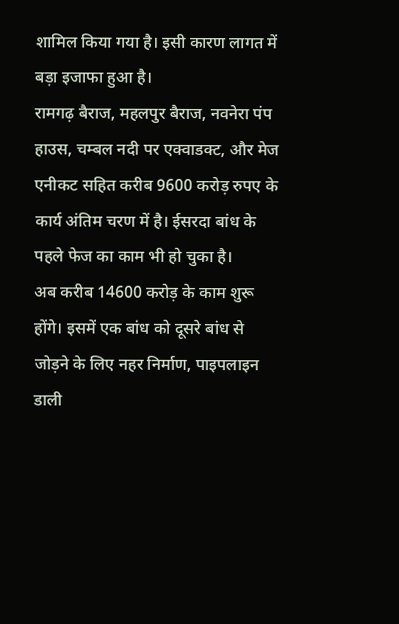शामिल किया गया है। इसी कारण लागत में बड़ा इजाफा हुआ है।
रामगढ़ बैराज, महलपुर बैराज, नवनेरा पंप हाउस, चम्बल नदी पर एक्वाडक्ट, और मेज एनीकट सहित करीब 9600 करोड़ रुपए के कार्य अंतिम चरण में है। ईसरदा बांध के पहले फेज का काम भी हो चुका है।
अब करीब 14600 करोड़ के काम शुरू होंगे। इसमें एक बांध को दूसरे बांध से जोड़ने के लिए नहर निर्माण, पाइपलाइन डाली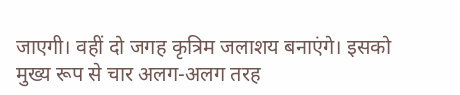जाएगी। वहीं दो जगह कृत्रिम जलाशय बनाएंगे। इसको मुख्य रूप से चार अलग-अलग तरह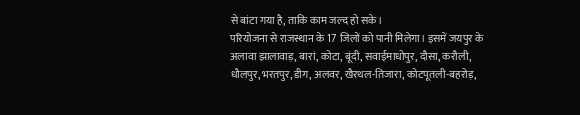से बांटा गया है, ताकि काम जल्द हो सके।
परियोजना से राजस्थान के 17 जिलों को पानी मिलेगा। इसमें जयपुर के अलावा झालावाड़, बारां, कोटा, बूंदी, सवाईमाधोपुर, दौसा, करौली, धौलपुर, भरतपुर, डीग, अलवर, खैरथल-तिजारा, कोटपूतली-बहरोड़,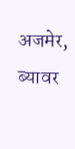अजमेर, ब्यावर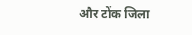और टोंक जिला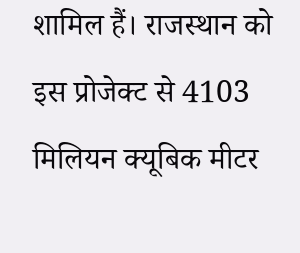शामिल हैं। राजस्थान को इस प्रोजेक्ट से 4103 मिलियन क्यूबिक मीटर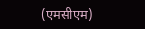(एमसीएम)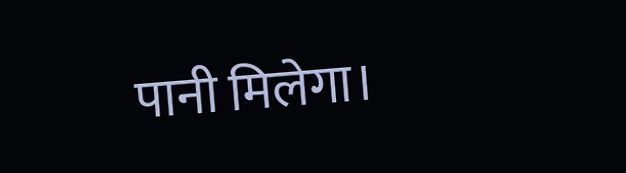पानी मिलेगा।